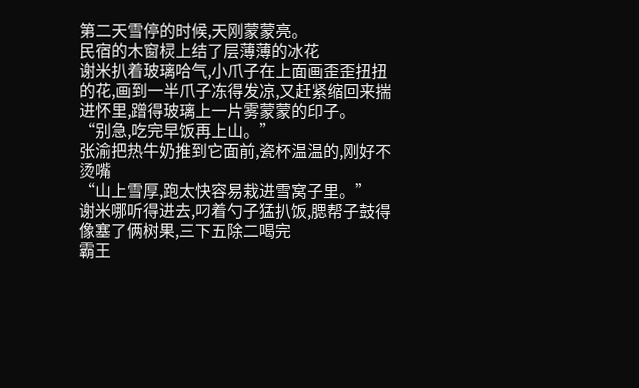第二天雪停的时候,天刚蒙蒙亮。
民宿的木窗棂上结了层薄薄的冰花
谢米扒着玻璃哈气,小爪子在上面画歪歪扭扭的花,画到一半爪子冻得发凉,又赶紧缩回来揣进怀里,蹭得玻璃上一片雾蒙蒙的印子。
“别急,吃完早饭再上山。”
张渝把热牛奶推到它面前,瓷杯温温的,刚好不烫嘴
“山上雪厚,跑太快容易栽进雪窝子里。”
谢米哪听得进去,叼着勺子猛扒饭,腮帮子鼓得像塞了俩树果,三下五除二喝完
霸王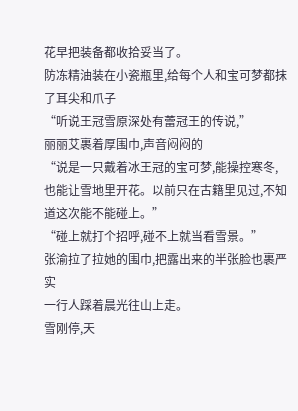花早把装备都收拾妥当了。
防冻精油装在小瓷瓶里,给每个人和宝可梦都抹了耳尖和爪子
“听说王冠雪原深处有蕾冠王的传说,”
丽丽艾裹着厚围巾,声音闷闷的
“说是一只戴着冰王冠的宝可梦,能操控寒冬,也能让雪地里开花。以前只在古籍里见过,不知道这次能不能碰上。”
“碰上就打个招呼,碰不上就当看雪景。”
张渝拉了拉她的围巾,把露出来的半张脸也裹严实
一行人踩着晨光往山上走。
雪刚停,天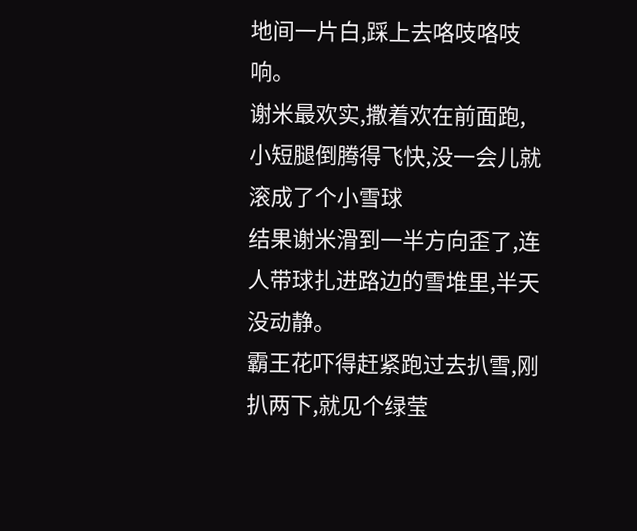地间一片白,踩上去咯吱咯吱响。
谢米最欢实,撒着欢在前面跑,小短腿倒腾得飞快,没一会儿就滚成了个小雪球
结果谢米滑到一半方向歪了,连人带球扎进路边的雪堆里,半天没动静。
霸王花吓得赶紧跑过去扒雪,刚扒两下,就见个绿莹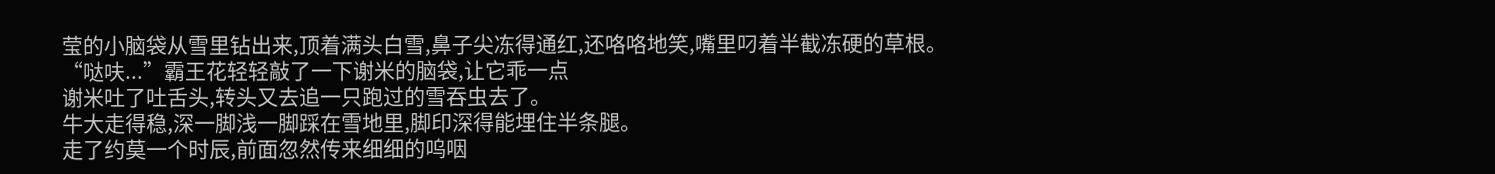莹的小脑袋从雪里钻出来,顶着满头白雪,鼻子尖冻得通红,还咯咯地笑,嘴里叼着半截冻硬的草根。
“哒呋...”霸王花轻轻敲了一下谢米的脑袋,让它乖一点
谢米吐了吐舌头,转头又去追一只跑过的雪吞虫去了。
牛大走得稳,深一脚浅一脚踩在雪地里,脚印深得能埋住半条腿。
走了约莫一个时辰,前面忽然传来细细的呜咽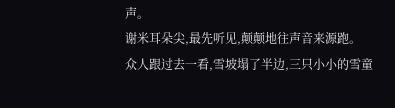声。
谢米耳朵尖,最先听见,颠颠地往声音来源跑。
众人跟过去一看,雪坡塌了半边,三只小小的雪童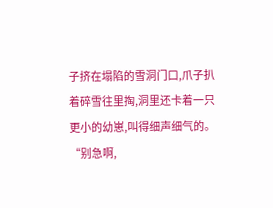子挤在塌陷的雪洞门口,爪子扒着碎雪往里掏,洞里还卡着一只更小的幼崽,叫得细声细气的。
“别急啊,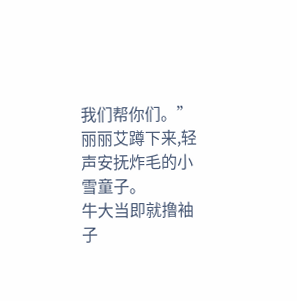我们帮你们。”
丽丽艾蹲下来,轻声安抚炸毛的小雪童子。
牛大当即就撸袖子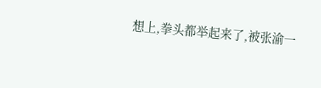想上,拳头都举起来了,被张渝一